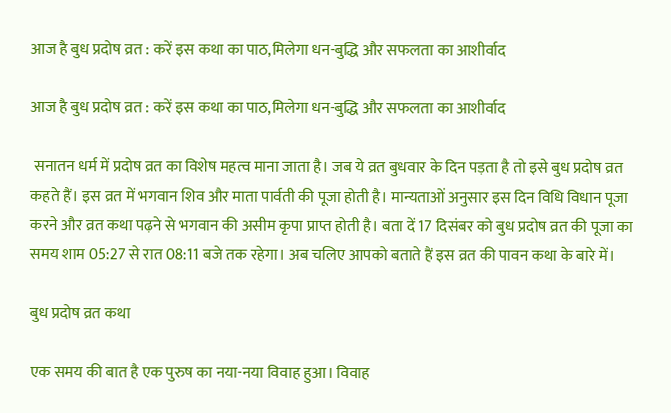आज है बुध प्रदोष व्रत : करें इस कथा का पाठ,मिलेगा धन-बुद्धि और सफलता का आशीर्वाद

आज है बुध प्रदोष व्रत : करें इस कथा का पाठ,मिलेगा धन-बुद्धि और सफलता का आशीर्वाद

 सनातन धर्म में प्रदोष व्रत का विशेष महत्व माना जाता है। जब ये व्रत बुधवार के दिन पड़ता है तो इसे बुध प्रदोष व्रत कहते हैं। इस व्रत में भगवान शिव और माता पार्वती की पूजा होती है। मान्यताओं अनुसार इस दिन विधि विधान पूजा करने और व्रत कथा पढ़ने से भगवान की असीम कृपा प्राप्त होती है। बता दें 17 दिसंबर को बुध प्रदोष व्रत की पूजा का समय शाम 05:27 से रात 08:11 बजे तक रहेगा। अब चलिए आपको बताते हैं इस व्रत की पावन कथा के बारे में।

बुध प्रदोष व्रत कथा

एक समय की बात है एक पुरुष का नया-नया विवाह हुआ। विवाह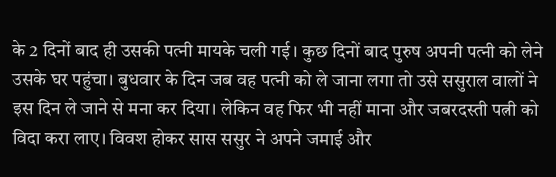के 2 दिनों बाद ही उसकी पत्‍नी मायके चली गई। कुछ दिनों बाद पुरुष अपनी पत्‍नी को लेने उसके घर पहुंचा। बुधवार के दिन जब वह पत्‍नी को ले जाना लगा तो उसे ससुराल वालों ने इस दिन ले जाने से मना कर दिया। लेकिन वह फिर भी नहीं माना और जबरदस्ती पत्नी को विदा करा लाए। विवश होकर सास ससुर ने अपने जमाई और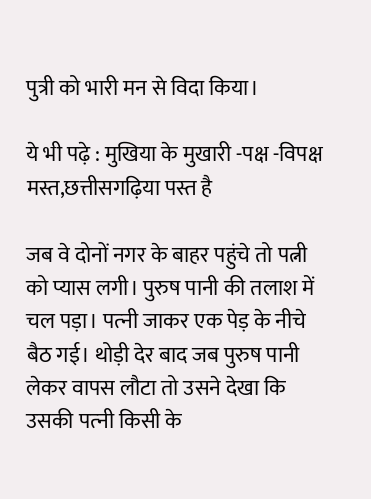पुत्री को भारी मन से विदा किया।

ये भी पढ़े : मुखिया के मुखारी -पक्ष -विपक्ष मस्त,छत्तीसगढ़िया पस्त है

जब वे दोनों नगर के बाहर पहुंचे तो पत्नी को प्यास लगी। पुरुष पानी की तलाश में चल पड़ा। पत्‍नी जाकर एक पेड़ के नीचे बैठ गई। थोड़ी देर बाद जब पुरुष पानी लेकर वापस लौटा तो उसने देखा कि उसकी पत्‍नी किसी के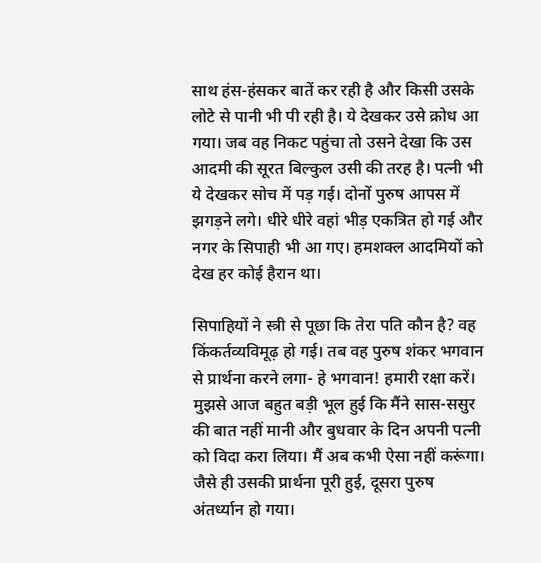साथ हंस-हंसकर बातें कर रही है और किसी उसके लोटे से पानी भी पी रही है। ये देखकर उसे क्रोध आ गया। जब वह निकट पहुंचा तो उसने देखा कि उस आदमी की सूरत बिल्कुल उसी की तरह है। पत्‍नी भी ये देखकर सोच में पड़ गई। दोनों पुरुष आपस में झगड़ने लगे। धीरे धीरे वहां भीड़ एकत्रित हो गई और नगर के सिपाही भी आ गए। हमशक्ल आदमियों को देख हर कोई हैरान था।

सिपाहियों ने स्त्री से पूछा कि तेरा पति कौन है? वह किंकर्तव्यविमूढ़ हो गई। तब वह पुरुष शंकर भगवान से प्रार्थना करने लगा- हे भगवान! हमारी रक्षा करें। मुझसे आज बहुत बड़ी भूल हुई कि मैंने सास-ससुर की बात नहीं मानी और बुधवार के दिन अपनी पत्‍नी को विदा करा लिया। मैं अब कभी ऐसा नहीं करूंगा। जैसे ही उसकी प्रार्थना पूरी हुई, दूसरा पुरुष अंतर्ध्यान हो गया।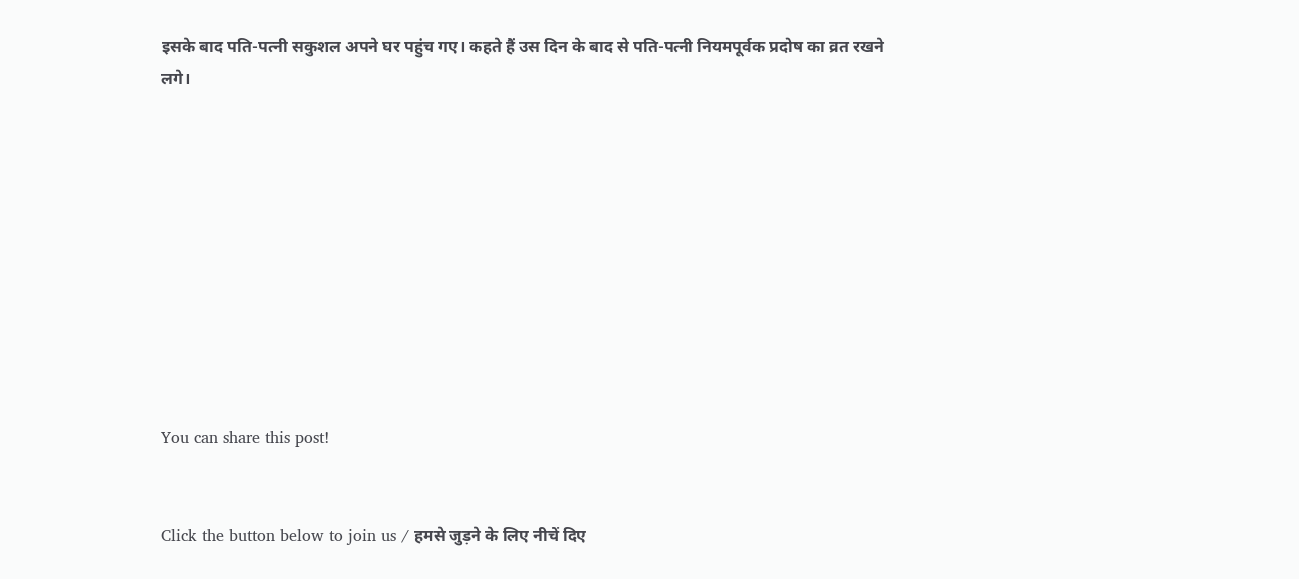इसके बाद पति-पत्‍नी सकुशल अपने घर पहुंच गए। कहते हैं उस दिन के बाद से पति-पत्‍नी नियमपूर्वक प्रदोष का व्रत रखने लगे।










You can share this post!


Click the button below to join us / हमसे जुड़ने के लिए नीचें दिए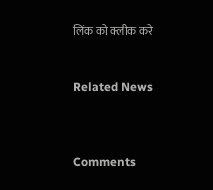लिंक को क्लीक करे


Related News



Comments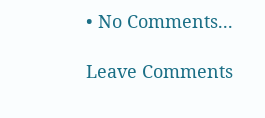• No Comments...

Leave Comments